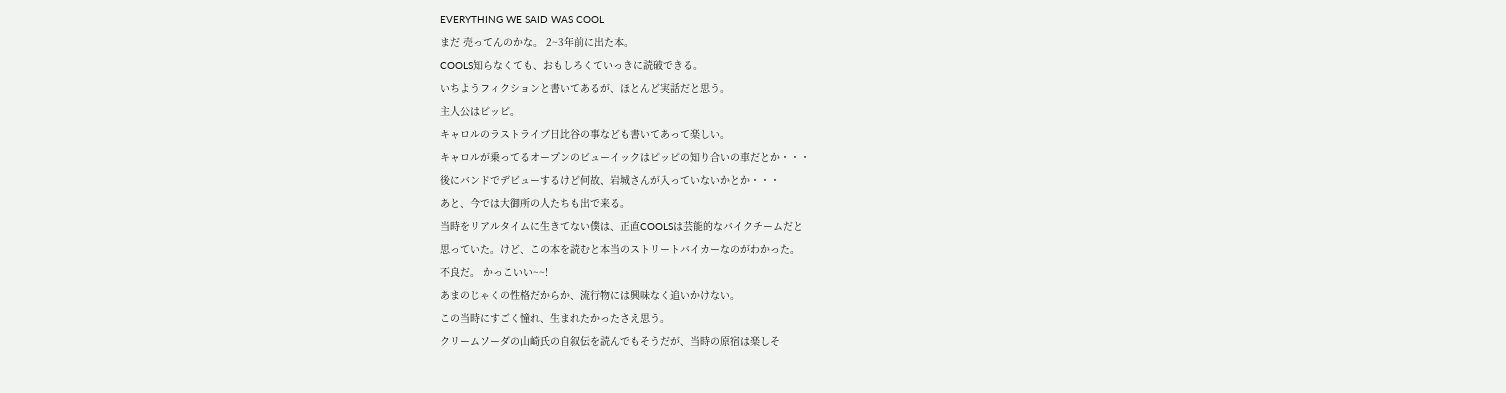EVERYTHING WE SAID WAS COOL
まだ 売ってんのかな。 2~3年前に出た本。
COOLS知らなくても、おもしろくていっきに読破できる。
いちようフィクションと書いてあるが、ほとんど実話だと思う。
主人公はピッピ。
キャロルのラストライブ日比谷の事なども書いてあって楽しい。
キャロルが乗ってるオープンのビューイックはピッピの知り合いの車だとか・・・
後にバンドでデビューするけど何故、岩城さんが入っていないかとか・・・
あと、今では大御所の人たちも出で来る。
当時をリアルタイムに生きてない僕は、正直COOLSは芸能的なバイクチームだと
思っていた。けど、この本を読むと本当のストリートバイカーなのがわかった。
不良だ。 かっこいい~~!
あまのじゃくの性格だからか、流行物には興味なく追いかけない。
この当時にすごく憧れ、生まれたかったさえ思う。
クリームソーダの山崎氏の自叙伝を読んでもそうだが、当時の原宿は楽しそ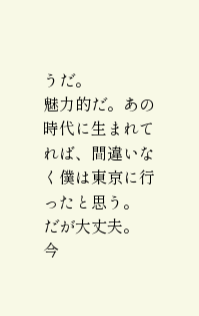うだ。
魅力的だ。あの時代に生まれてれば、間違いなく僕は東京に行ったと思う。
だが大丈夫。
今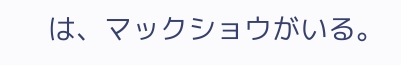は、マックショウがいる。